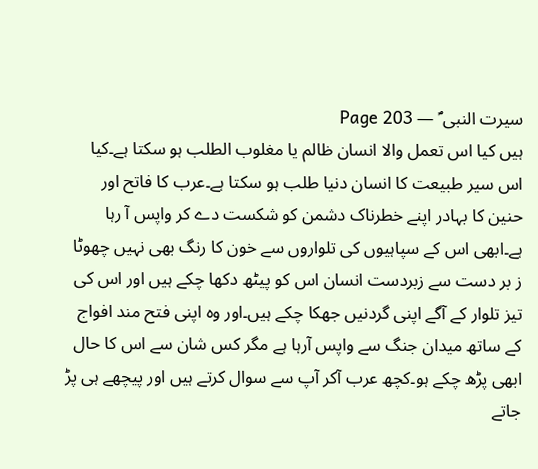سیرت النبی ؐ — Page 203
ہیں کیا اس تعمل والا انسان ظالم یا مغلوب الطلب ہو سکتا ہے۔کیا اس سیر طبیعت کا انسان دنیا طلب ہو سکتا ہے۔عرب کا فاتح اور حنین کا بہادر اپنے خطرناک دشمن کو شکست دے کر واپس آ رہا ہے۔ابھی اس کے سپاہیوں کی تلواروں سے خون کا رنگ بھی نہیں چھوٹا ز بر دست سے زبردست انسان اس کو پیٹھ دکھا چکے ہیں اور اس کی تیز تلوار کے آگے اپنی گردنیں جھکا چکے ہیں۔اور وہ اپنی فتح مند افواج کے ساتھ میدان جنگ سے واپس آرہا ہے مگر کس شان سے اس کا حال ابھی پڑھ چکے ہو۔کچھ عرب آکر آپ سے سوال کرتے ہیں اور پیچھے ہی پڑ جاتے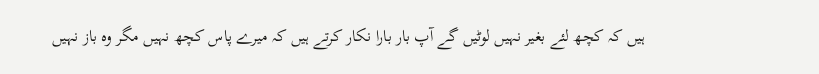ہیں کہ کچھ لئے بغیر نہیں لوٹیں گے آپ بار بارا نکار کرتے ہیں کہ میرے پاس کچھ نہیں مگر وہ باز نہیں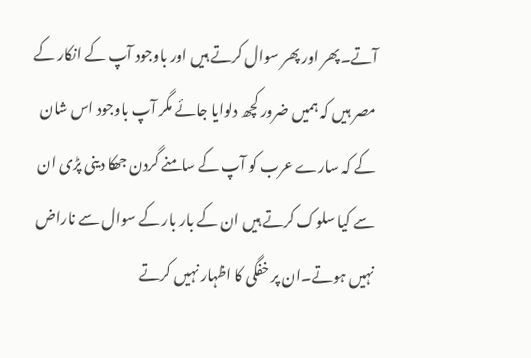آتے۔پھر اور پھر سوال کرتے ہیں اور باوجود آپ کے انکار کے مصر ہیں کہ ہمیں ضرور کچھ دلوایا جائے مگر آپ باوجود اس شان کے کہ سارے عرب کو آپ کے سامنے گردن جھکا دینی پڑی ان سے کیا سلوک کرتے ہیں ان کے بار بار کے سوال سے ناراض نہیں ہوتے۔ان پر خفگی کا اظہار نہیں کرتے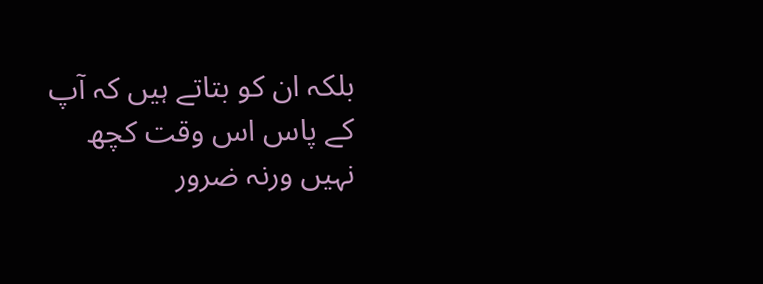بلکہ ان کو بتاتے ہیں کہ آپ کے پاس اس وقت کچھ نہیں ورنہ ضرور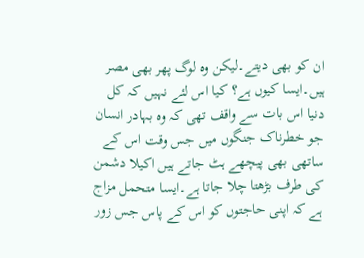ان کو بھی دیتے۔لیکن وہ لوگ پھر بھی مصر ہیں۔ایسا کیوں ہے؟ کیا اس لئے نہیں کہ کل دنیا اس بات سے واقف تھی کہ وہ بہادر انسان جو خطرناک جنگوں میں جس وقت اس کے ساتھی بھی پیچھے ہٹ جاتے ہیں اکیلا دشمن کی طرف بڑھتا چلا جاتا ہے۔ایسا متحمل مزاج ہے کہ اپنی حاجتوں کو اس کے پاس جس زور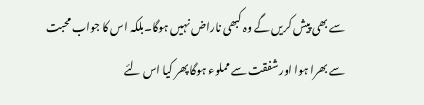سے بھی پیش کریں گے وہ کبھی ناراض نہیں ہوگا۔بلکہ اس کا جواب محبت سے بھرا ہوا اور شفقت سے مملوء ہوگا پھر کیا اس لئے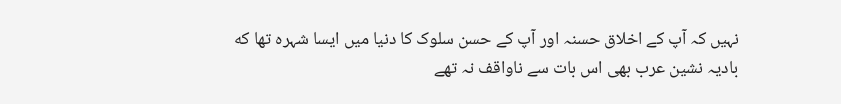نہیں کہ آپ کے اخلاق حسنہ اور آپ کے حسن سلوک کا دنیا میں ایسا شہرہ تھا که بادیہ نشین عرب بھی اس بات سے ناواقف نہ تھے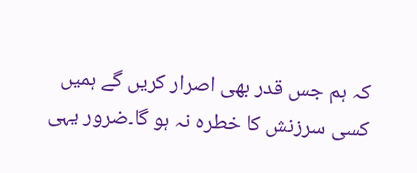کہ ہم جس قدر بھی اصرار کریں گے ہمیں کسی سرزنش کا خطرہ نہ ہو گا۔ضرور یہی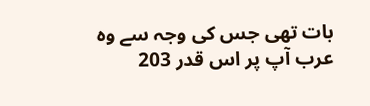بات تھی جس کی وجہ سے وہ عرب آپ پر اس قدر 203